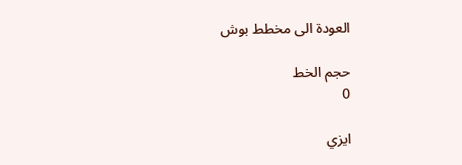العودة الى مخطط بوش

حجم الخط
0

ايزي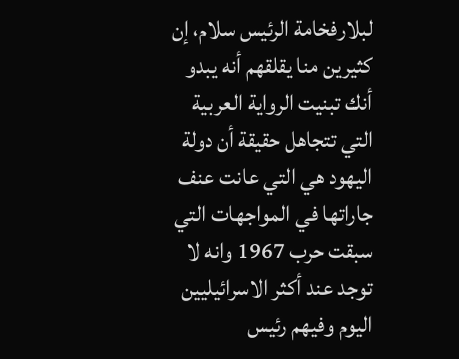لبلارفخامة الرئيس سلام، إن كثيرين منا يقلقهم أنه يبدو أنك تبنيت الرواية العربية التي تتجاهل حقيقة أن دولة اليهود هي التي عانت عنف جاراتها في المواجهات التي سبقت حرب 1967 وانه لا توجد عند أكثر الاسرائيليين اليوم وفيهم رئيس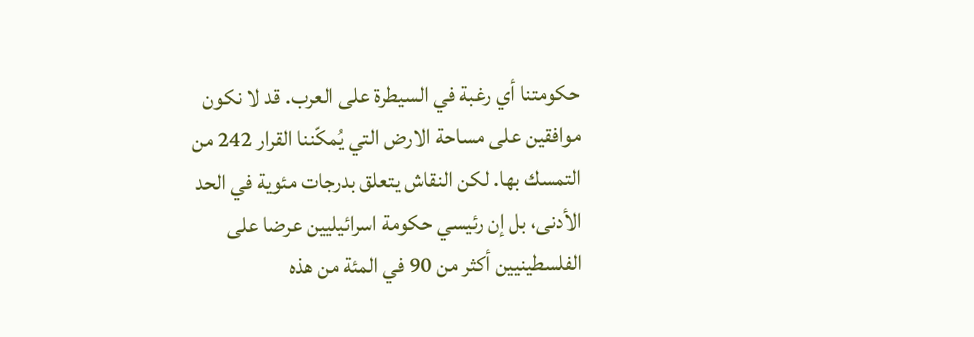حكومتنا أي رغبة في السيطرة على العرب. قد لا نكون موافقين على مساحة الارض التي يُمكّننا القرار 242 من التمسك بها. لكن النقاش يتعلق بدرجات مئوية في الحد الأدنى، بل إن رئيسي حكومة اسرائيليين عرضا على الفلسطينيين أكثر من 90 في المئة من هذه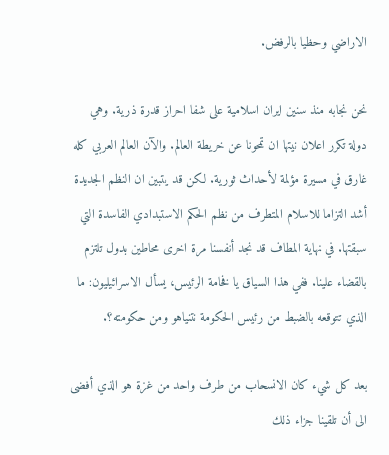الاراضي وحظيا بالرفض.

نحن نجابه منذ سنين ايران اسلامية على شفا احراز قدرة ذرية. وهي دولة تكرر اعلان نيتها ان تمحونا عن خريطة العالم. والآن العالم العربي كله غارق في مسيرة مؤلمة لأحداث ثورية. لكن قد يتبين ان النظم الجديدة أشد التزاما للاسلام المتطرف من نظم الحكم الاستبدادي الفاسدة التي سبقتها. في نهاية المطاف قد نجد أنفسنا مرة اخرى محاطين بدول تلتزم بالقضاء علينا. ففي هذا السياق يا فخامة الرئيس، يسأل الاسرائيليون: ما الذي تتوقعه بالضبط من رئيس الحكومة نتنياهو ومن حكومته؟.

بعد كل شيء كان الانسحاب من طرف واحد من غزة هو الذي أفضى الى أن تلقينا جزاء ذلك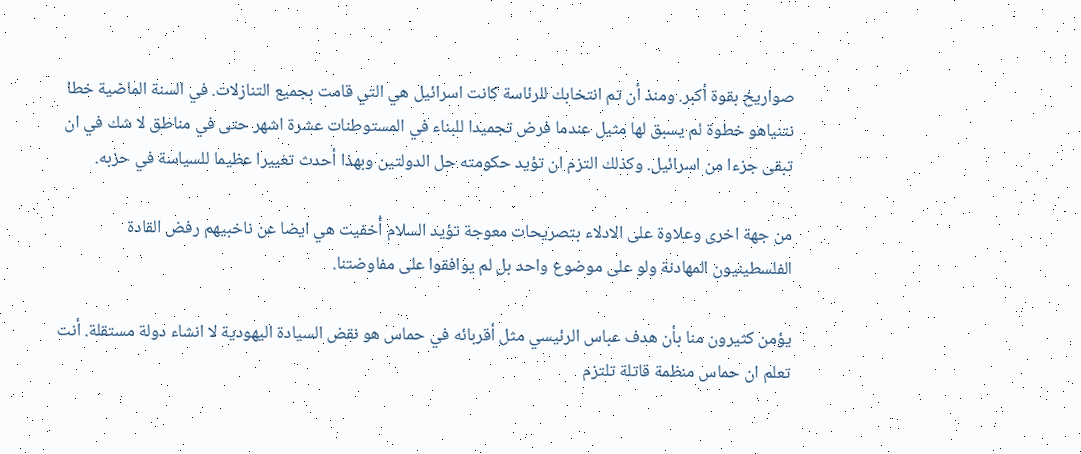صواريخ بقوة أكبر. ومنذ أن تم انتخابك للرئاسة كانت اسرائيل هي التي قامت بجميع التنازلات. في السنة الماضية خطا نتنياهو خطوة لم يسبق لها مثيل عندما فرض تجميدا للبناء في المستوطنات عشرة اشهر حتى في مناطق لا شك في ان تبقى جزءا من اسرائيل. وكذلك التزم ان تؤيد حكومته حل الدولتين وبهذا أحدث تغييرا عظيما للسياسة في حزبه.

من جهة اخرى وعلاوة على الادلاء بتصريحات معوجة تؤيد السلام أُخفيت هي ايضا عن ناخبيهم رفض القادة الفلسطينيون المهادنة ولو على موضوع واحد بل لم يوافقوا على مفاوضتنا.

يؤمن كثيرون منا بأن هدف عباس الرئيسي مثل أقربائه في حماس هو نقض السيادة اليهودية لا انشاء دولة مستقلة. أنت تعلم ان حماس منظمة قاتلة تلتزم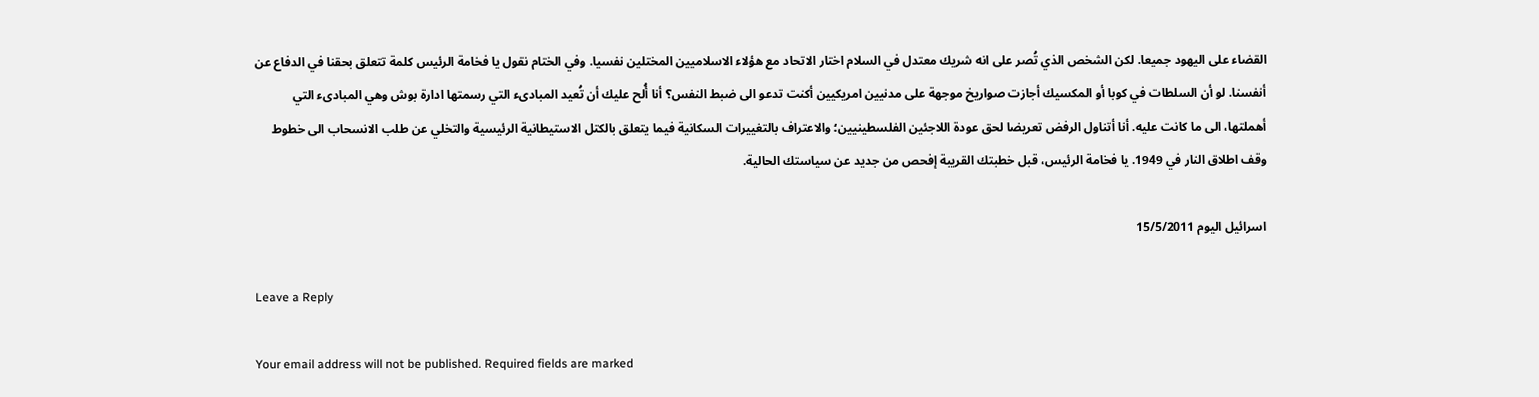القضاء على اليهود جميعا. لكن الشخص الذي تُصر على انه شريك معتدل في السلام اختار الاتحاد مع هؤلاء الاسلاميين المختلين نفسيا. وفي الختام نقول يا فخامة الرئيس كلمة تتعلق بحقنا في الدفاع عن أنفسنا. لو أن السلطات في كوبا أو المكسيك أجازت صواريخ موجهة على مدنيين امريكيين أكنت تدعو الى ضبط النفس؟ أنا أُلح عليك أن تُعيد المبادىء التي رسمتها ادارة بوش وهي المبادىء التي أهملتها، الى ما كانت عليه. أنا أتناول الرفض تعريضا لحق عودة اللاجئين الفلسطينيين؛ والاعتراف بالتغييرات السكانية فيما يتعلق بالكتل الاستيطانية الرئيسية والتخلي عن طلب الانسحاب الى خطوط وقف اطلاق النار في 1949. يا فخامة الرئيس، قبل خطبتك القريبة إفحص من جديد عن سياستك الحالية.

اسرائيل اليوم 15/5/2011

Leave a Reply

Your email address will not be published. Required fields are marked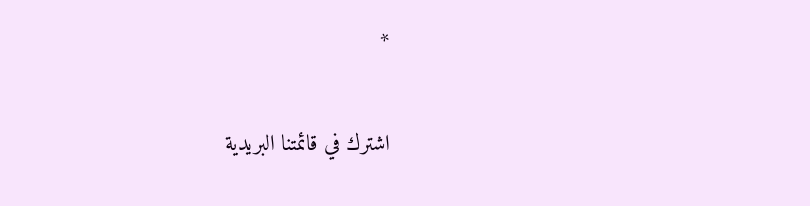*

اشترك في قائمتنا البريدية